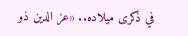في ذكرى ميلاده.. «عز الدين ذو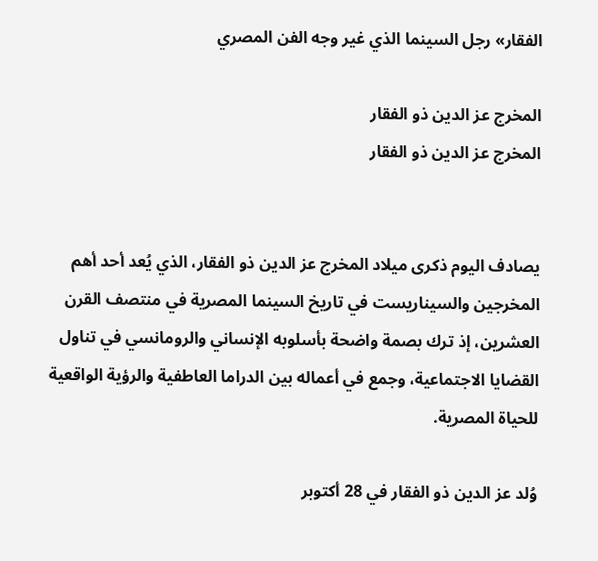الفقار» رجل السينما الذي غير وجه الفن المصري

المخرج عز الدين ذو الفقار
المخرج عز الدين ذو الفقار


يصادف اليوم ذكرى ميلاد المخرج عز الدين ذو الفقار، الذي يُعد أحد أهم المخرجين والسيناريست في تاريخ السينما المصرية في منتصف القرن العشرين، إذ ترك بصمة واضحة بأسلوبه الإنساني والرومانسي في تناول القضايا الاجتماعية، وجمع في أعماله بين الدراما العاطفية والرؤية الواقعية للحياة المصرية.

وُلد عز الدين ذو الفقار في 28 أكتوبر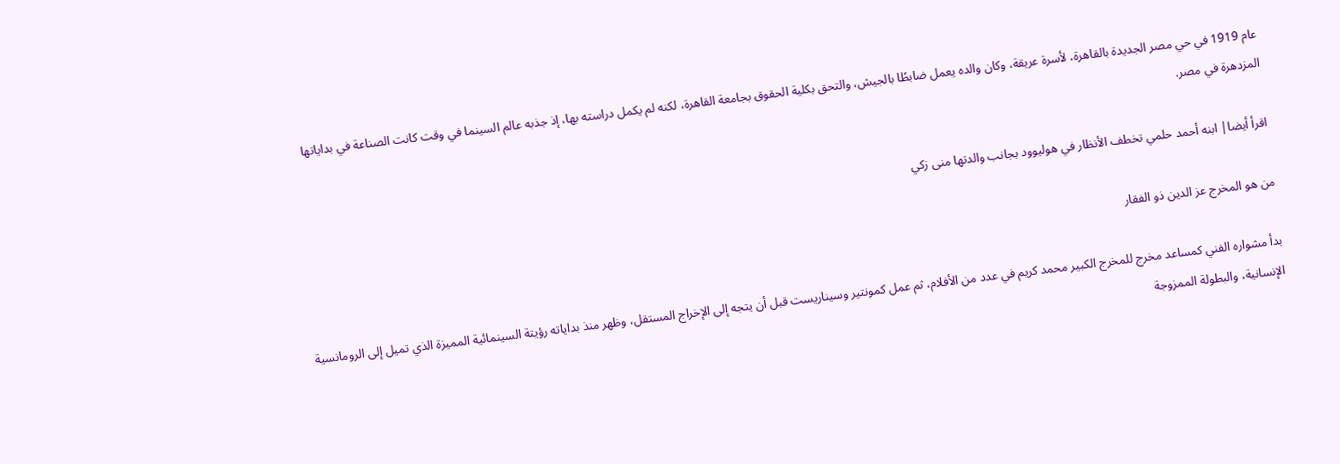عام 1919 في حي مصر الجديدة بالقاهرة، لأسرة عريقة، وكان والده يعمل ضابطًا بالجيش، والتحق بكلية الحقوق بجامعة القاهرة، لكنه لم يكمل دراسته بها، إذ جذبه عالم السينما في وقت كانت الصناعة في بداياتها المزدهرة في مصر.

اقرأ أيضا| ابنه أحمد حلمي تخطف الأنظار في هوليوود بجانب والدتها منى زكي

من هو المخرج عز الدين ذو الفقار

بدأ مشواره الفني كمساعد مخرج للمخرج الكبير محمد كريم في عدد من الأفلام، ثم عمل كمونتير وسيناريست قبل أن يتجه إلى الإخراج المستقل، وظهر منذ بداياته رؤيتة السينمائية المميزة الذي تميل إلى الرومانسية الإنسانية، والبطولة الممزوجة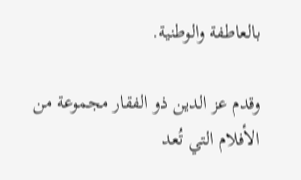بالعاطفة والوطنية.

وقدم عز الدين ذو الفقار مجموعة من الأفلام التي تُعد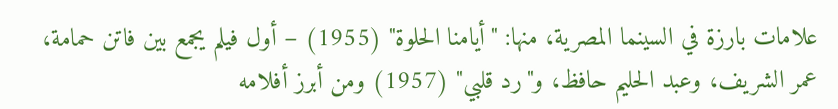علامات بارزة في السينما المصرية، منها: "أيامنا الحلوة" (1955) – أول فيلم يجمع بين فاتن حمامة، عمر الشريف، وعبد الحليم حافظ، و"رد قلبي" (1957) ومن أبرز أفلامه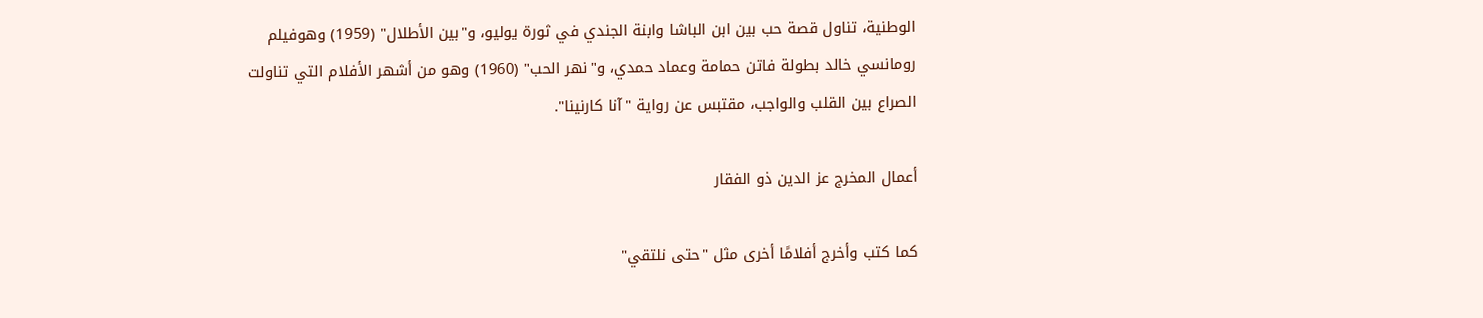الوطنية، تناول قصة حب بين ابن الباشا وابنة الجندي في ثورة يوليو، و"بين الأطلال" (1959) وهوفيلم رومانسي خالد بطولة فاتن حمامة وعماد حمدي، و"نهر الحب" (1960) وهو من أشهر الأفلام التي تناولت الصراع بين القلب والواجب، مقتبس عن رواية "آنا كارنينا".

أعمال المخرج عز الدين ذو الفقار

كما كتب وأخرج أفلامًا أخرى مثل "حتى نلتقي"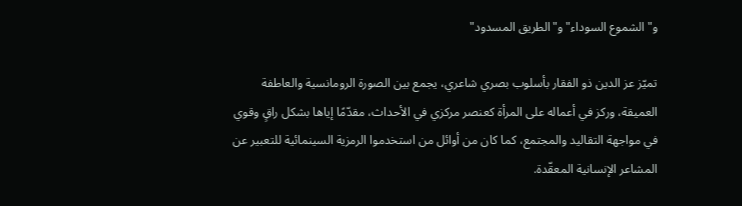و"الشموع السوداء" و"الطريق المسدود"

تميّز عز الدين ذو الفقار بأسلوب بصري شاعري، يجمع بين الصورة الرومانسية والعاطفة العميقة، وركز في أعماله على المرأة كعنصر مركزي في الأحداث، مقدّمًا إياها بشكل راقٍ وقوي في مواجهة التقاليد والمجتمع، كما كان من أوائل من استخدموا الرمزية السينمائية للتعبير عن المشاعر الإنسانية المعقّدة.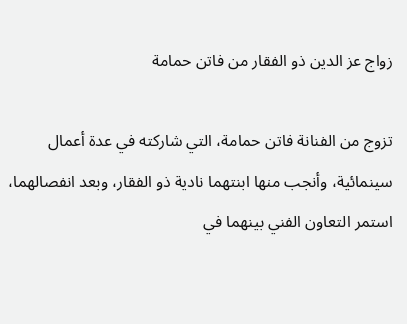زواج عز الدين ذو الفقار من فاتن حمامة

تزوج من الفنانة فاتن حمامة، التي شاركته في عدة أعمال سينمائية، وأنجب منها ابنتهما نادية ذو الفقار، وبعد انفصالهما، استمر التعاون الفني بينهما في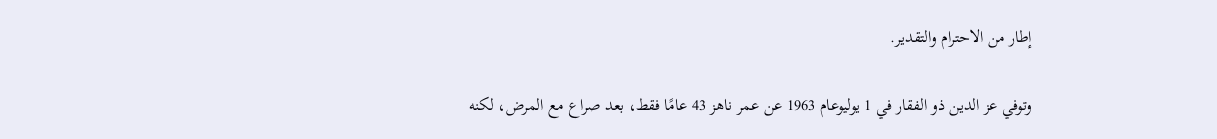إطار من الاحترام والتقدير.

وتوفي عز الدين ذو الفقار في 1 يوليوعام 1963 عن عمر ناهز 43 عامًا فقط، بعد صراع مع المرض، لكنه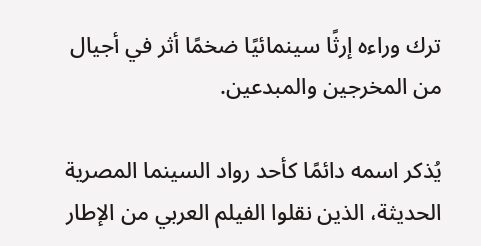ترك وراءه إرثًا سينمائيًا ضخمًا أثر في أجيال من المخرجين والمبدعين.

يُذكر اسمه دائمًا كأحد رواد السينما المصرية الحديثة، الذين نقلوا الفيلم العربي من الإطار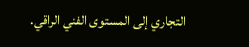التجاري إلى المستوى الفني الراقي.